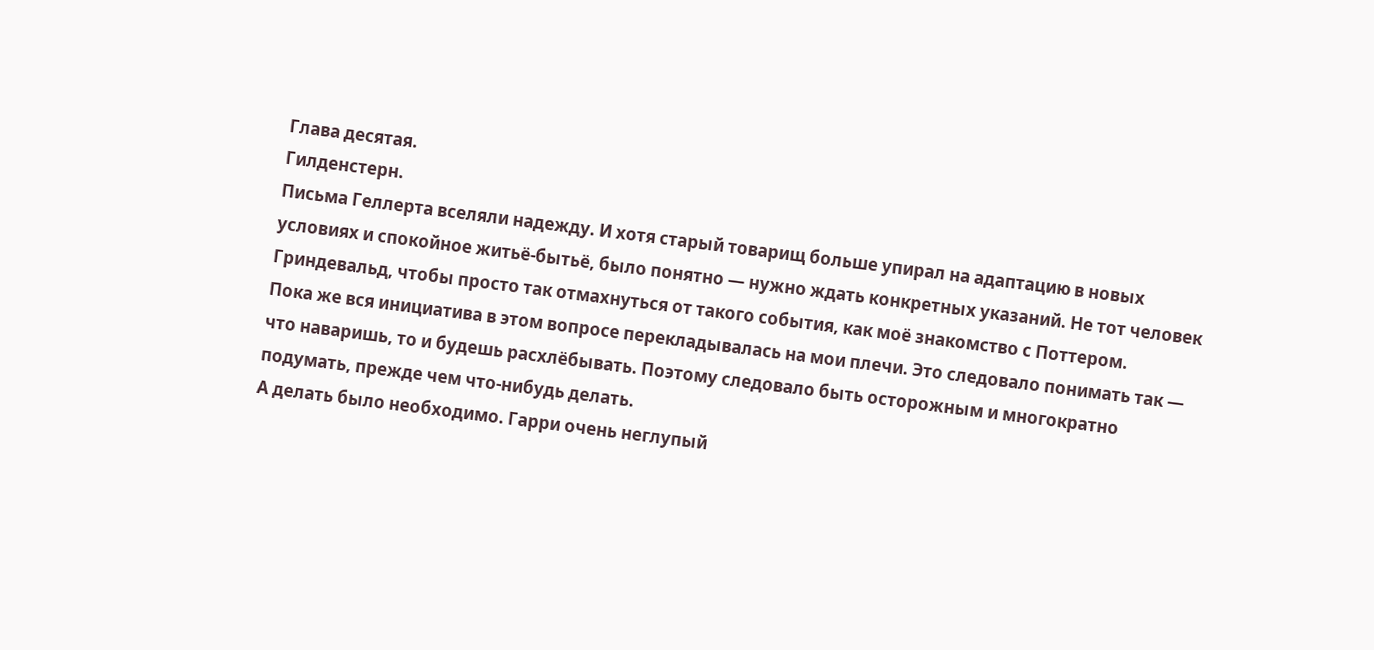Глава десятая.
Гилденстерн.
Письма Геллерта вселяли надежду. И хотя старый товарищ больше упирал на адаптацию в новых условиях и спокойное житьё-бытьё, было понятно — нужно ждать конкретных указаний. Не тот человек Гриндевальд, чтобы просто так отмахнуться от такого события, как моё знакомство с Поттером.
Пока же вся инициатива в этом вопросе перекладывалась на мои плечи. Это следовало понимать так — что наваришь, то и будешь расхлёбывать. Поэтому следовало быть осторожным и многократно подумать, прежде чем что-нибудь делать.
А делать было необходимо. Гарри очень неглупый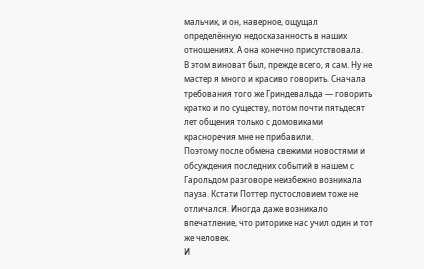мальчик, и он, наверное, ощущал определённую недосказанность в наших отношениях. А она конечно присутствовала.
В этом виноват был, прежде всего, я сам. Ну не мастер я много и красиво говорить. Сначала требования того же Гриндевальда — говорить кратко и по существу, потом почти пятьдесят лет общения только с домовиками красноречия мне не прибавили.
Поэтому после обмена свежими новостями и обсуждения последних событий в нашем с Гарольдом разговоре неизбежно возникала пауза. Кстати Поттер пустословием тоже не отличался. Иногда даже возникало впечатление, что риторике нас учил один и тот же человек.
И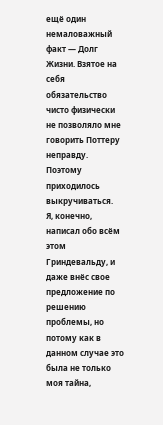ещё один немаловажный факт — Долг Жизни. Взятое на себя обязательство чисто физически не позволяло мне говорить Поттеру неправду. Поэтому приходилось выкручиваться.
Я, конечно, написал обо всём этом Гриндевальду, и даже внёс свое предложение по решению проблемы, но потому как в данном случае это была не только моя тайна,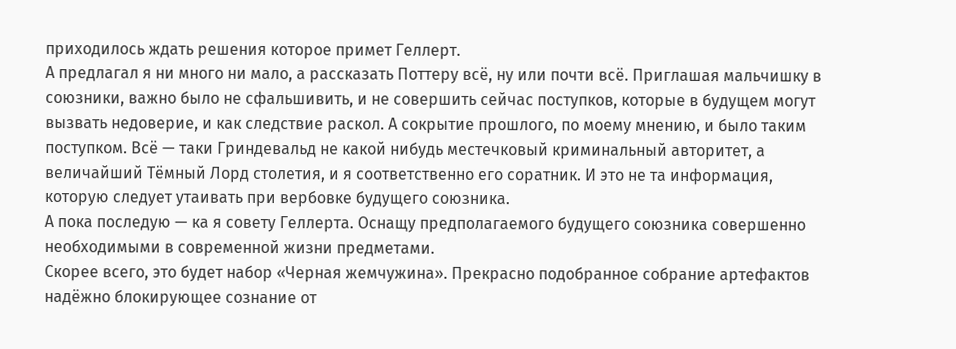приходилось ждать решения которое примет Геллерт.
А предлагал я ни много ни мало, а рассказать Поттеру всё, ну или почти всё. Приглашая мальчишку в союзники, важно было не сфальшивить, и не совершить сейчас поступков, которые в будущем могут вызвать недоверие, и как следствие раскол. А сокрытие прошлого, по моему мнению, и было таким поступком. Всё — таки Гриндевальд не какой нибудь местечковый криминальный авторитет, а величайший Тёмный Лорд столетия, и я соответственно его соратник. И это не та информация, которую следует утаивать при вербовке будущего союзника.
А пока последую — ка я совету Геллерта. Оснащу предполагаемого будущего союзника совершенно необходимыми в современной жизни предметами.
Скорее всего, это будет набор «Черная жемчужина». Прекрасно подобранное собрание артефактов надёжно блокирующее сознание от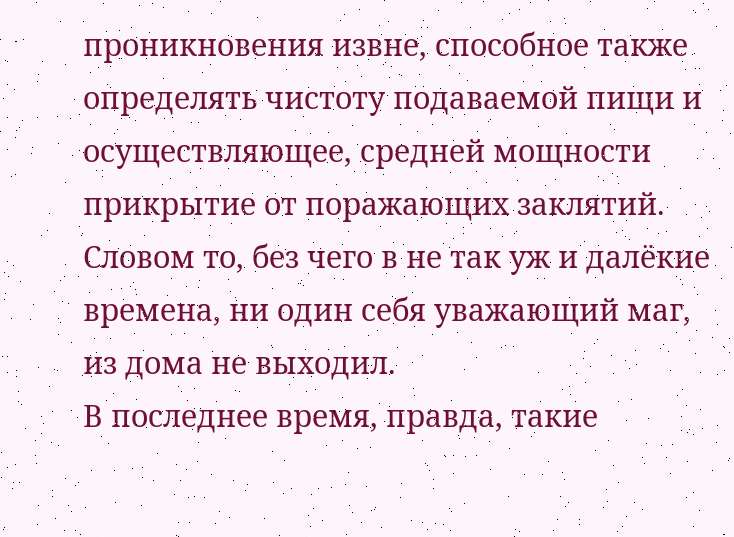проникновения извне, способное также определять чистоту подаваемой пищи и осуществляющее, средней мощности прикрытие от поражающих заклятий. Словом то, без чего в не так уж и далёкие времена, ни один себя уважающий маг, из дома не выходил.
В последнее время, правда, такие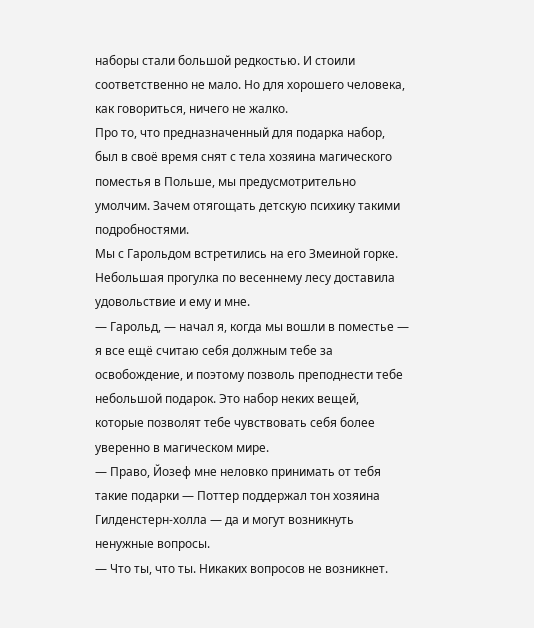наборы стали большой редкостью. И стоили соответственно не мало. Но для хорошего человека, как говориться, ничего не жалко.
Про то, что предназначенный для подарка набор, был в своё время снят с тела хозяина магического поместья в Польше, мы предусмотрительно умолчим. Зачем отягощать детскую психику такими подробностями.
Мы с Гарольдом встретились на его Змеиной горке. Небольшая прогулка по весеннему лесу доставила удовольствие и ему и мне.
— Гарольд, — начал я, когда мы вошли в поместье — я все ещё считаю себя должным тебе за освобождение, и поэтому позволь преподнести тебе небольшой подарок. Это набор неких вещей, которые позволят тебе чувствовать себя более уверенно в магическом мире.
— Право, Йозеф мне неловко принимать от тебя такие подарки — Поттер поддержал тон хозяина Гилденстерн-холла — да и могут возникнуть ненужные вопросы.
— Что ты, что ты. Никаких вопросов не возникнет.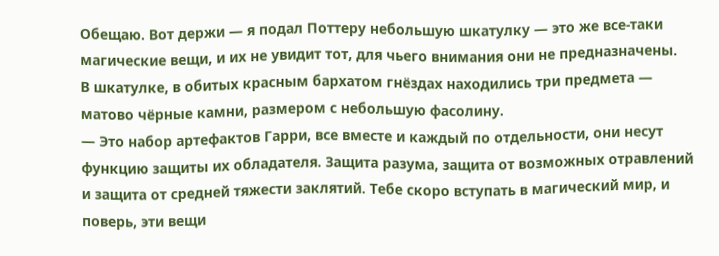Обещаю. Вот держи — я подал Поттеру небольшую шкатулку — это же все-таки магические вещи, и их не увидит тот, для чьего внимания они не предназначены.
В шкатулке, в обитых красным бархатом гнёздах находились три предмета — матово чёрные камни, размером с небольшую фасолину.
— Это набор артефактов Гарри, все вместе и каждый по отдельности, они несут функцию защиты их обладателя. Защита разума, защита от возможных отравлений и защита от средней тяжести заклятий. Тебе скоро вступать в магический мир, и поверь, эти вещи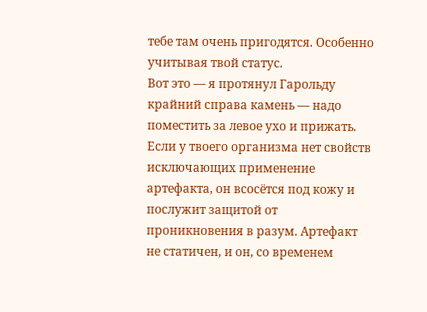тебе там очень пригодятся. Особенно учитывая твой статус.
Вот это — я протянул Гарольду крайний справа камень — надо поместить за левое ухо и прижать. Если у твоего организма нет свойств исключающих применение артефакта, он всосётся под кожу и послужит защитой от проникновения в разум. Артефакт не статичен, и он, со временем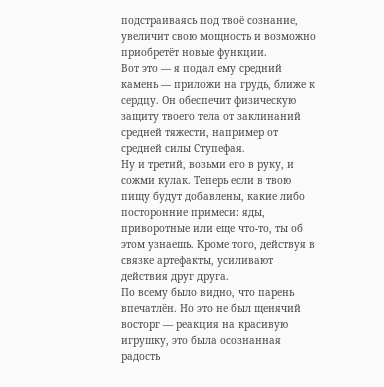подстраиваясь под твоё сознание, увеличит свою мощность и возможно приобретёт новые функции.
Вот это — я подал ему средний камень — приложи на грудь, ближе к сердцу. Он обеспечит физическую защиту твоего тела от заклинаний средней тяжести, например от средней силы Ступефая.
Ну и третий, возьми его в руку, и сожми кулак. Теперь если в твою пищу будут добавлены, какие либо посторонние примеси: яды, приворотные или еще что-то, ты об этом узнаешь. Кроме того, действуя в связке артефакты, усиливают действия друг друга.
По всему было видно, что парень впечатлён. Но это не был щенячий восторг — реакция на красивую игрушку, это была осознанная радость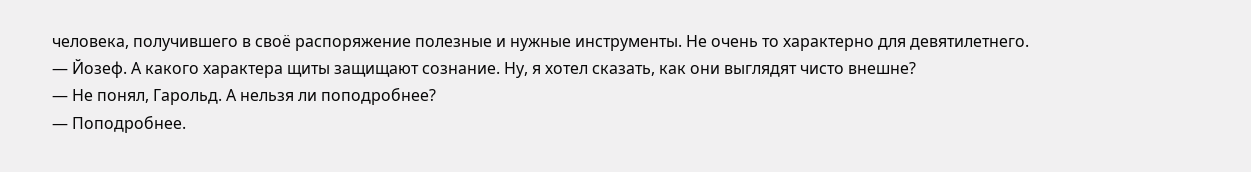человека, получившего в своё распоряжение полезные и нужные инструменты. Не очень то характерно для девятилетнего.
— Йозеф. А какого характера щиты защищают сознание. Ну, я хотел сказать, как они выглядят чисто внешне?
— Не понял, Гарольд. А нельзя ли поподробнее?
— Поподробнее.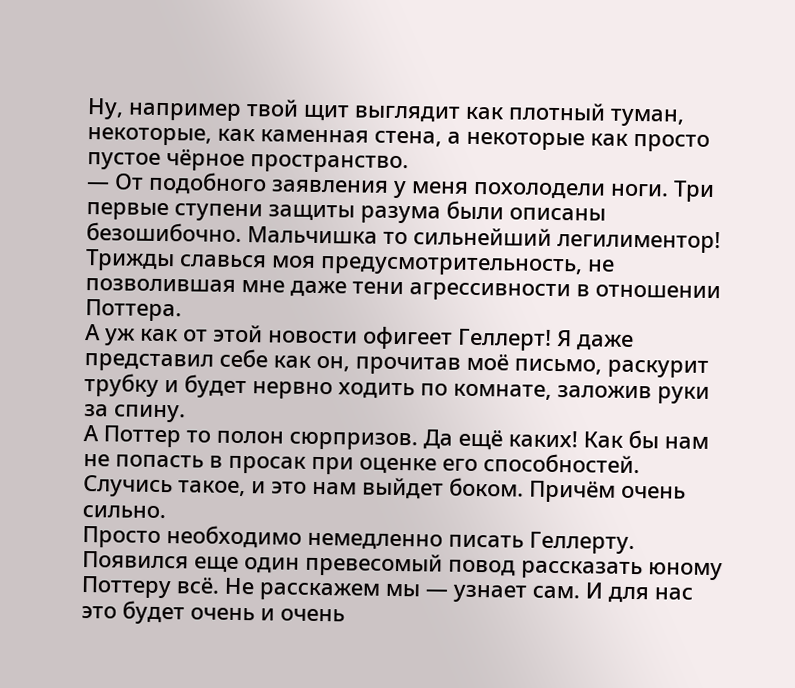Ну, например твой щит выглядит как плотный туман, некоторые, как каменная стена, а некоторые как просто пустое чёрное пространство.
— От подобного заявления у меня похолодели ноги. Три первые ступени защиты разума были описаны безошибочно. Мальчишка то сильнейший легилиментор! Трижды славься моя предусмотрительность, не позволившая мне даже тени агрессивности в отношении Поттера.
А уж как от этой новости офигеет Геллерт! Я даже представил себе как он, прочитав моё письмо, раскурит трубку и будет нервно ходить по комнате, заложив руки за спину.
А Поттер то полон сюрпризов. Да ещё каких! Как бы нам не попасть в просак при оценке его способностей. Случись такое, и это нам выйдет боком. Причём очень сильно.
Просто необходимо немедленно писать Геллерту. Появился еще один превесомый повод рассказать юному Поттеру всё. Не расскажем мы — узнает сам. И для нас это будет очень и очень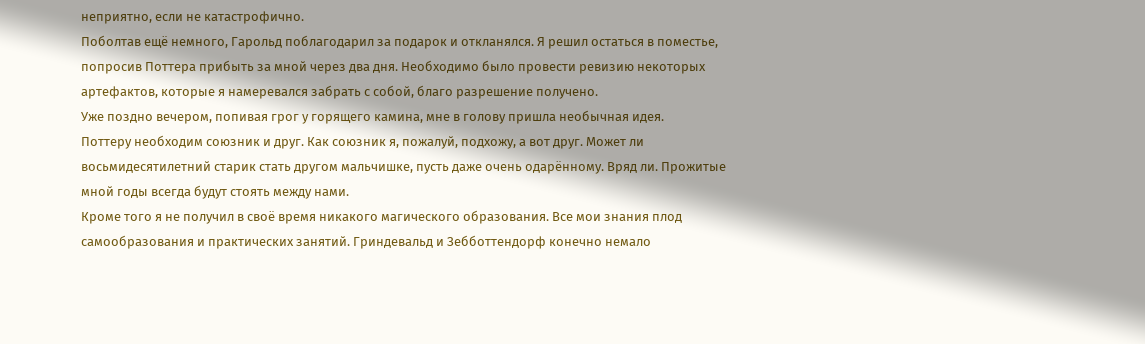неприятно, если не катастрофично.
Поболтав ещё немного, Гарольд поблагодарил за подарок и откланялся. Я решил остаться в поместье, попросив Поттера прибыть за мной через два дня. Необходимо было провести ревизию некоторых артефактов, которые я намеревался забрать с собой, благо разрешение получено.
Уже поздно вечером, попивая грог у горящего камина, мне в голову пришла необычная идея.
Поттеру необходим союзник и друг. Как союзник я, пожалуй, подхожу, а вот друг. Может ли восьмидесятилетний старик стать другом мальчишке, пусть даже очень одарённому. Вряд ли. Прожитые мной годы всегда будут стоять между нами.
Кроме того я не получил в своё время никакого магического образования. Все мои знания плод самообразования и практических занятий. Гриндевальд и Зебботтендорф конечно немало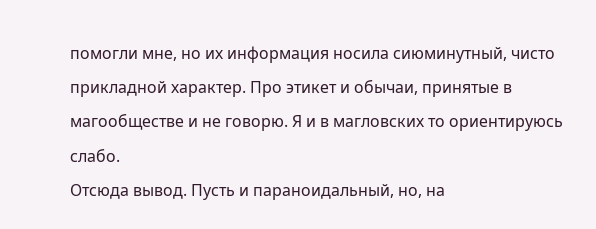помогли мне, но их информация носила сиюминутный, чисто прикладной характер. Про этикет и обычаи, принятые в магообществе и не говорю. Я и в магловских то ориентируюсь слабо.
Отсюда вывод. Пусть и параноидальный, но, на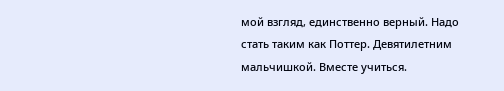мой взгляд, единственно верный. Надо стать таким как Поттер. Девятилетним мальчишкой. Вместе учиться.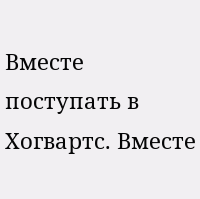Вместе поступать в Хогвартс. Вместе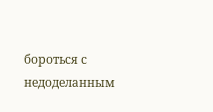бороться с недоделанным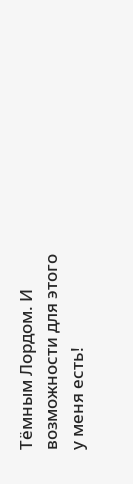Тёмным Лордом. И возможности для этого у меня есть!